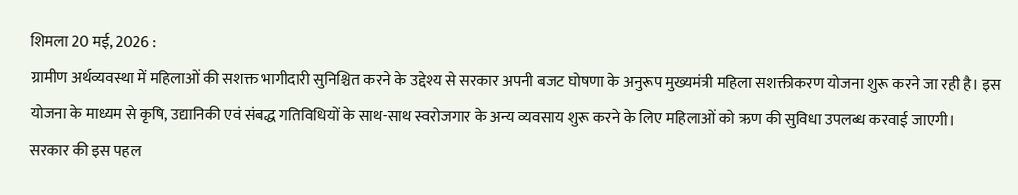शिमला 20 मई, 2026 :
ग्रामीण अर्थव्यवस्था में महिलाओं की सशक्त भागीदारी सुनिश्चित करने के उद्देश्य से सरकार अपनी बजट घोषणा के अनुरूप मुख्यमंत्री महिला सशक्तीकरण योजना शुरू करने जा रही है। इस योजना के माध्यम से कृषि, उद्यानिकी एवं संबद्ध गतिविधियों के साथ-साथ स्वरोजगार के अन्य व्यवसाय शुरू करने के लिए महिलाओं को ऋण की सुविधा उपलब्ध करवाई जाएगी।
सरकार की इस पहल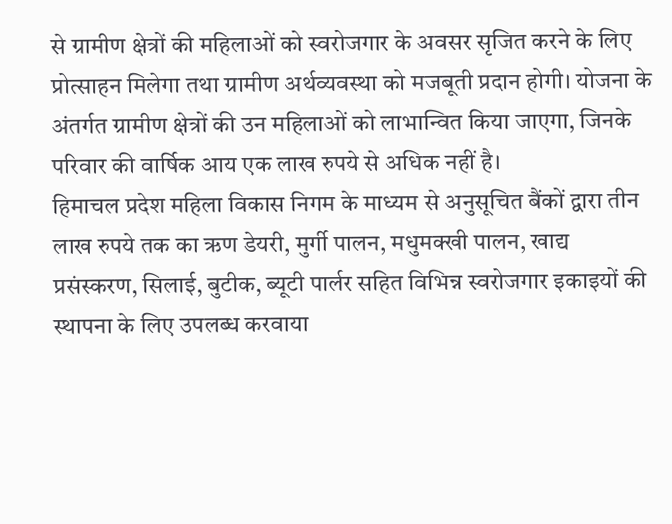से ग्रामीण क्षेत्रों की महिलाओं को स्वरोजगार के अवसर सृजित करने के लिए प्रोत्साहन मिलेगा तथा ग्रामीण अर्थव्यवस्था को मजबूती प्रदान होगी। योजना के अंतर्गत ग्रामीण क्षेत्रों की उन महिलाओं को लाभान्वित किया जाएगा, जिनके परिवार की वार्षिक आय एक लाख रुपये से अधिक नहीं है।
हिमाचल प्रदेश महिला विकास निगम के माध्यम से अनुसूचित बैंकों द्वारा तीन लाख रुपये तक का ऋण डेयरी, मुर्गी पालन, मधुमक्खी पालन, खाद्य प्रसंस्करण, सिलाई, बुटीक, ब्यूटी पार्लर सहित विभिन्न स्वरोजगार इकाइयों की स्थापना के लिए उपलब्ध करवाया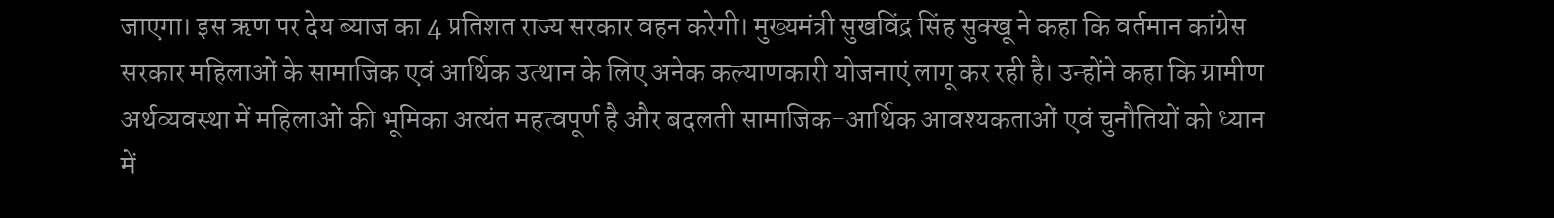जाएगा। इस ऋण पर देय ब्याज का 4 प्रतिशत राज्य सरकार वहन करेगी। मुख्यमंत्री सुखविंद्र सिंह सुक्खू ने कहा कि वर्तमान कांग्रेस सरकार महिलाओं के सामाजिक एवं आर्थिक उत्थान के लिए अनेक कल्याणकारी योजनाएं लागू कर रही है। उन्होंने कहा कि ग्रामीण अर्थव्यवस्था में महिलाओं की भूमिका अत्यंत महत्वपूर्ण है और बदलती सामाजिक-आर्थिक आवश्यकताओं एवं चुनौतियों को ध्यान में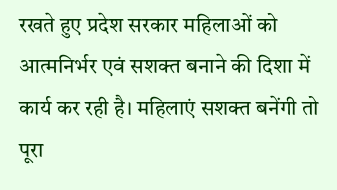रखते हुए प्रदेश सरकार महिलाओं को आत्मनिर्भर एवं सशक्त बनाने की दिशा में कार्य कर रही है। महिलाएं सशक्त बनेंगी तो पूरा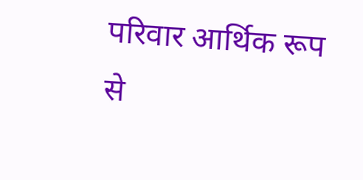परिवार आर्थिक रूप से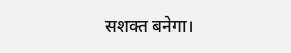सशक्त बनेगा।